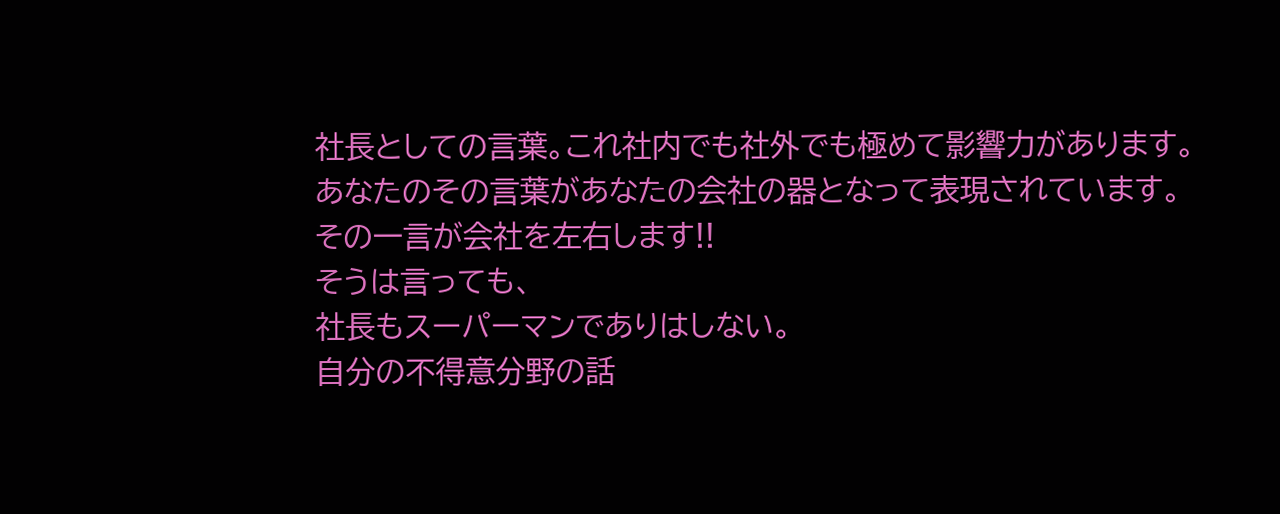社長としての言葉。これ社内でも社外でも極めて影響力があります。
あなたのその言葉があなたの会社の器となって表現されています。
その一言が会社を左右します!!
そうは言っても、
社長もスーパーマンでありはしない。
自分の不得意分野の話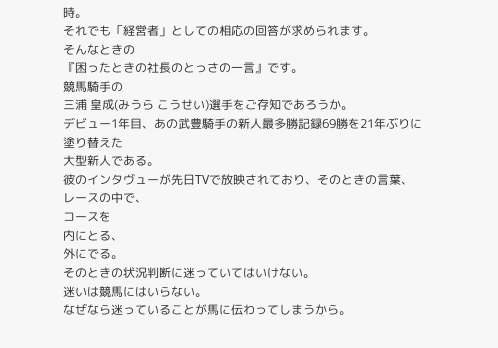時。
それでも「経営者」としての相応の回答が求められます。
そんなときの
『困ったときの社長のとっさの一言』です。
競馬騎手の
三浦 皇成(みうら こうせい)選手をご存知であろうか。
デビュー1年目、あの武豊騎手の新人最多勝記録69勝を21年ぶりに塗り替えた
大型新人である。
彼のインタヴューが先日TVで放映されており、そのときの言葉、
レースの中で、
コースを
内にとる、
外にでる。
そのときの状況判断に迷っていてはいけない。
迷いは競馬にはいらない。
なぜなら迷っていることが馬に伝わってしまうから。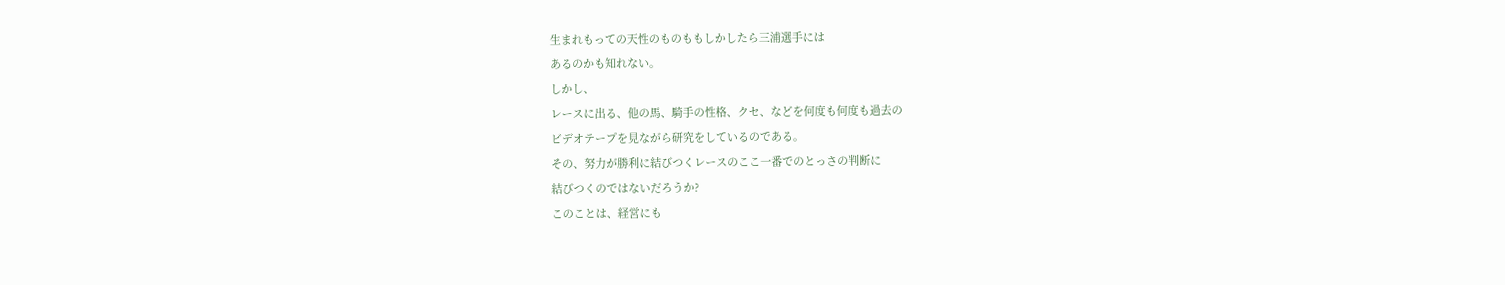生まれもっての天性のものももしかしたら三浦選手には
あるのかも知れない。
しかし、
レースに出る、他の馬、騎手の性格、クセ、などを何度も何度も過去の
ビデオテープを見ながら研究をしているのである。
その、努力が勝利に結びつくレースのここ一番でのとっさの判断に
結びつくのではないだろうか?
このことは、経営にも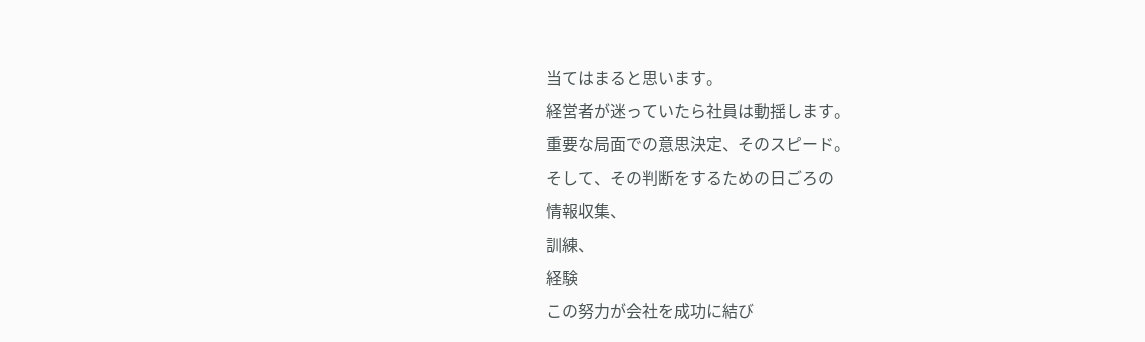当てはまると思います。
経営者が迷っていたら社員は動揺します。
重要な局面での意思決定、そのスピード。
そして、その判断をするための日ごろの
情報収集、
訓練、
経験
この努力が会社を成功に結び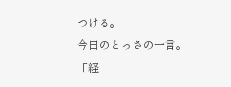つける。
今日のとっさの一言。
「経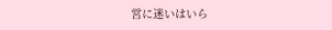営に迷いはいら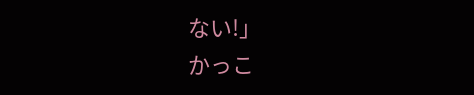ない!」
かっこ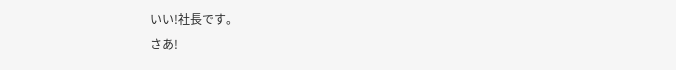いい!社長です。
さあ!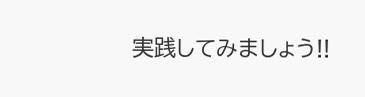実践してみましょう!!